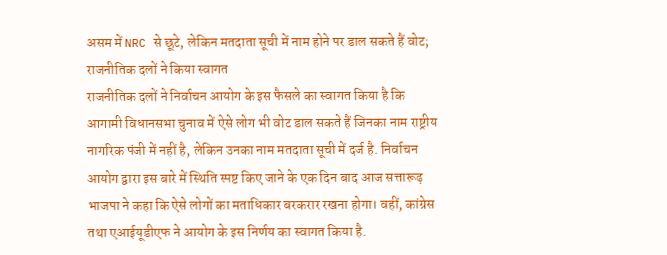असम में NRC से छूटे, लेकिन मतदाता सूची में नाम होने पर डाल सकते हैं वोट; राजनीतिक दलों ने किया स्वागत
राजनीतिक दलों ने निर्वाचन आयोग के इस फैसले का स्वागत किया है कि आगामी विधानसभा चुनाव में ऐसे लोग भी वोट डाल सकते हैं जिनका नाम राष्ट्रीय नागरिक पंजी में नहीं है, लेकिन उनका नाम मतदाता सूची में दर्ज है. निर्वाचन आयोग द्वारा इस बारे में स्थिति स्पष्ट किए जाने के एक दिन बाद आज सत्तारूढ़ भाजपा ने कहा कि ऐसे लोगों का मताधिकार बरकरार रखना होगा। वहीं, कांग्रेस तथा एआईयूडीएफ ने आयोग के इस निर्णय का स्वागत किया है.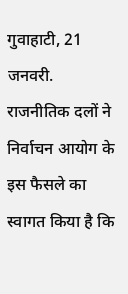गुवाहाटी, 21 जनवरी. राजनीतिक दलों ने निर्वाचन आयोग के इस फैसले का स्वागत किया है कि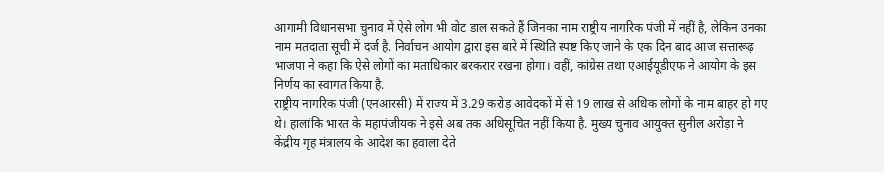आगामी विधानसभा चुनाव में ऐसे लोग भी वोट डाल सकते हैं जिनका नाम राष्ट्रीय नागरिक पंजी में नहीं है, लेकिन उनका नाम मतदाता सूची में दर्ज है. निर्वाचन आयोग द्वारा इस बारे में स्थिति स्पष्ट किए जाने के एक दिन बाद आज सत्तारूढ़ भाजपा ने कहा कि ऐसे लोगों का मताधिकार बरकरार रखना होगा। वहीं, कांग्रेस तथा एआईयूडीएफ ने आयोग के इस निर्णय का स्वागत किया है.
राष्ट्रीय नागरिक पंजी (एनआरसी) में राज्य में 3.29 करोड़ आवेदकों में से 19 लाख से अधिक लोगों के नाम बाहर हो गए थे। हालांकि भारत के महापंजीयक ने इसे अब तक अधिसूचित नहीं किया है. मुख्य चुनाव आयुक्त सुनील अरोड़ा ने केंद्रीय गृह मंत्रालय के आदेश का हवाला देते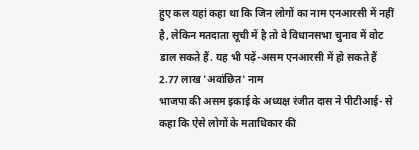हुए कल यहां कहा था कि जिन लोगों का नाम एनआरसी में नहीं है, लेकिन मतदाता सूची में है तो वे विधानसभा चुनाव में वोट डाल सकते हैं. यह भी पढ़ें-असम एनआरसी में हो सकते हैं 2.77 लाख 'अवांछित' नाम
भाजपा की असम इकाई के अध्यक्ष रंजीत दास ने पीटीआई- से कहा कि ऐसे लोगों के मताधिकार की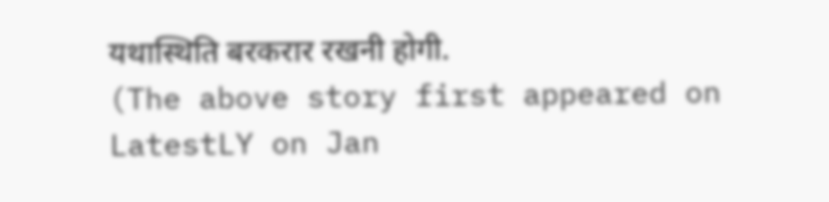यथास्थिति बरकरार रखनी होगी.
(The above story first appeared on LatestLY on Jan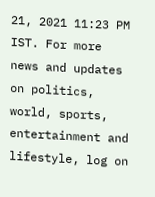21, 2021 11:23 PM IST. For more news and updates on politics, world, sports, entertainment and lifestyle, log on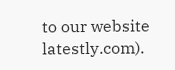to our website latestly.com).